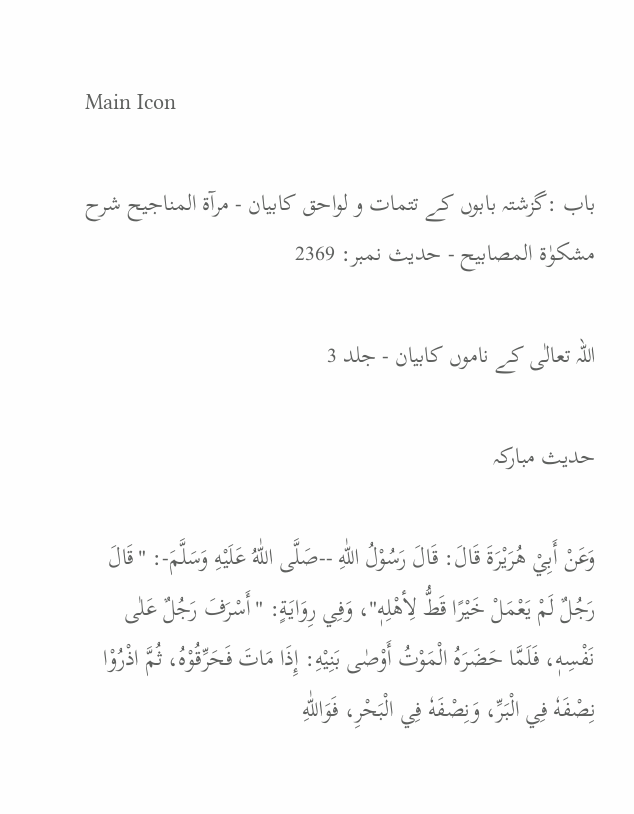Main Icon

باب :گزشتہ بابوں کے تتمات و لواحق کابیان - مرآۃ المناجیح شرح مشکوٰۃ المصابیح - حدیث نمبر: 2369

اللہ تعالٰی کے ناموں کابیان - جلد 3

حدیث مبارکہ

وَعَنْ أَبِيْ هُرَيْرَةَ قَالَ: قَالَ رَسُوْلُ اللّٰهِ --صَلَّى اللّٰهُ عَلَيْهِ وَسَلَّمَ-: "قَالَ رَجُلٌ لَمْ يَعْمَلْ خَيْرًا قَطُّ لِأهْلِهٖ"، وَفِي رِوَايَةٍ: "أَسْرَفَ رَجُلٌ عَلٰى نَفْسِهٖ، فَلَمَّا حَضَرَهُ الْمَوْتُ أَوْصٰى بَنِيْهِ: إِذَا مَاتَ فَحَرِّقُوْهُ، ثُمَّ اذْرُوْا نِصْفَهٗ فِي الْبَرِّ، وَنِصْفَهٗ فِي الْبَحْرِ، فَوَاللّٰهِ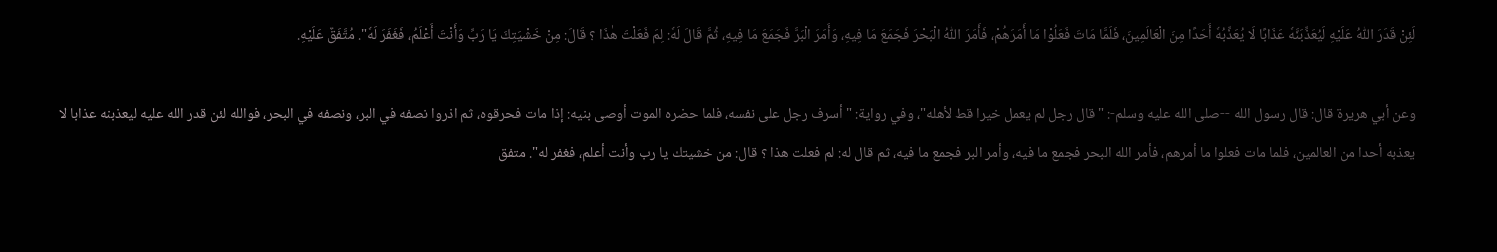لَئِنْ قَدَرَ اللّٰهُ عَلَيْهِ لَيُعَذِّبَنَّهٗ عَذَابًا لَا يُعَذِّبُهٗ أَحَدًا مِنَ الْعَالَمِينَ، فَلَمَّا مَاتَ فَعَلُوْا مَا أَمَرَهُمْ، فَأَمَرَ اللّٰهُ الْبَحْرَ فَجَمَعَ مَا فِيهِ، وَأَمَرَ الْبَرَّ فَجَمَعَ مَا فِيهِ، ثُمَّ قَالَ لَهٗ: لِمَ فَعَلْتَ هٰذَا ؟ قَالَ: مِنْ خَشْيَتِكَ يَا رَبِّ وَأَنْتَ أَعْلَمُ، فَغَفَرَ لَهٗ". مُتَّفَقٌ عَلَيْهِ.

وعن أبي هريرة قال: قال رسول الله --صلى الله عليه وسلم-: "قال رجل لم يعمل خيرا قط لأهله"، وفي رواية: "أسرف رجل على نفسه، فلما حضره الموت أوصى بنيه: إذا مات فحرقوه، ثم اذروا نصفه في البر، ونصفه في البحر، فوالله لئن قدر الله عليه ليعذبنه عذابا لا يعذبه أحدا من العالمين، فلما مات فعلوا ما أمرهم، فأمر الله البحر فجمع ما فيه، وأمر البر فجمع ما فيه، ثم قال له: لم فعلت هذا ؟ قال: من خشيتك يا رب وأنت أعلم، فغفر له". متفق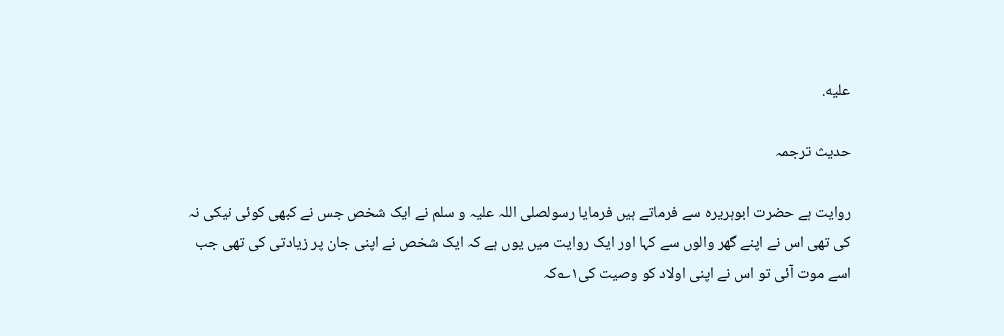عليه.

حدیث ترجمہ

روایت ہے حضرت ابوہریرہ سے فرماتے ہیں فرمایا رسولصلی اللہ علیہ و سلم نے ایک شخص جس نے کبھی کوئی نیکی نہ کی تھی اس نے اپنے گھر والوں سے کہا اور ایک روایت میں یوں ہے کہ ایک شخص نے اپنی جان پر زیادتی کی تھی جب اسے موت آئی تو اس نے اپنی اولاد کو وصیت کی۱؎کہ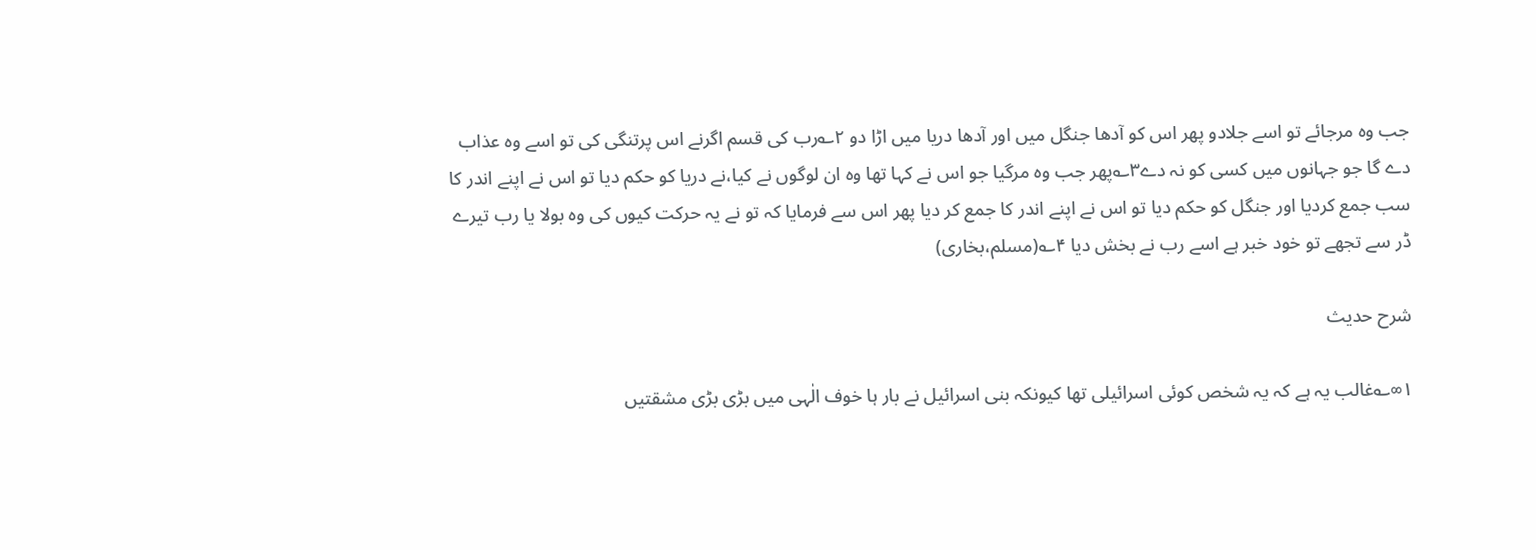جب وہ مرجائے تو اسے جلادو پھر اس کو آدھا جنگل میں اور آدھا دریا میں اڑا دو ۲؎رب کی قسم اگرنے اس پرتنگی کی تو اسے وہ عذاب دے گا جو جہانوں میں کسی کو نہ دے۳؎پھر جب وہ مرگیا جو اس نے کہا تھا وہ ان لوگوں نے کیا،نے دریا کو حکم دیا تو اس نے اپنے اندر کا سب جمع کردیا اور جنگل کو حکم دیا تو اس نے اپنے اندر کا جمع کر دیا پھر اس سے فرمایا کہ تو نے یہ حرکت کیوں کی وہ بولا یا رب تیرے ڈر سے تجھے تو خود خبر ہے اسے رب نے بخش دیا ۴؎(مسلم،بخاری)

شرح حدیث

۱∞؎غالب یہ ہے کہ یہ شخص کوئی اسرائیلی تھا کیونکہ بنی اسرائیل نے بار ہا خوف الٰہی میں بڑی بڑی مشقتیں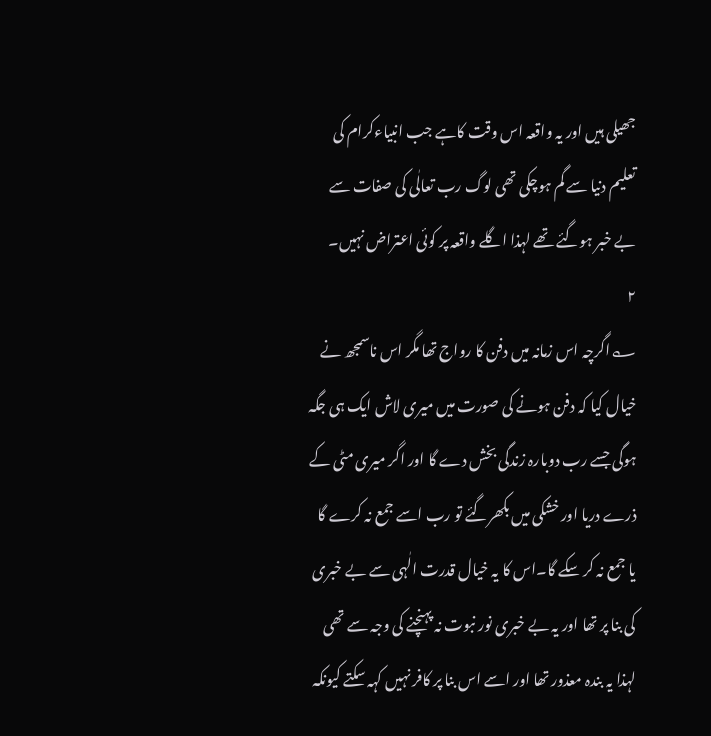جھیلی ہیں اور یہ واقعہ اس وقت کاہے جب انبیاءکرام کی تعلیم دنیا سے گم ہوچکی تھی لوگ رب تعالٰی کی صفات سے بے خبر ہوگئے تھے لہذا اگلے واقعہ پر کوئی اعتراض نہیں۔
۲
؎اگرچہ اس زمانہ میں دفن کا رواج تھا مگر اس ناسمجھ نے خیال کیا کہ دفن ہونے کی صورت میں میری لاش ایک ہی جگہ ہوگی جسے رب دوبارہ زندگی بخش دے گا اور اگر میری مٹی کے ذرے دریا اور خشکی میں بکھرگئے تو رب اسے جمع نہ کرے گا یا جمع نہ کر سکے گا۔اس کا یہ خیال قدرت الٰہی سے بے خبری کی بنا پر تھا اور یہ بے خبری نور نبوت نہ پہنچنے کی وجہ سے تھی لہذا یہ بندہ معذور تھا اور اسے اس بنا پر کافر نہیں کہہ سکتے کیونکہ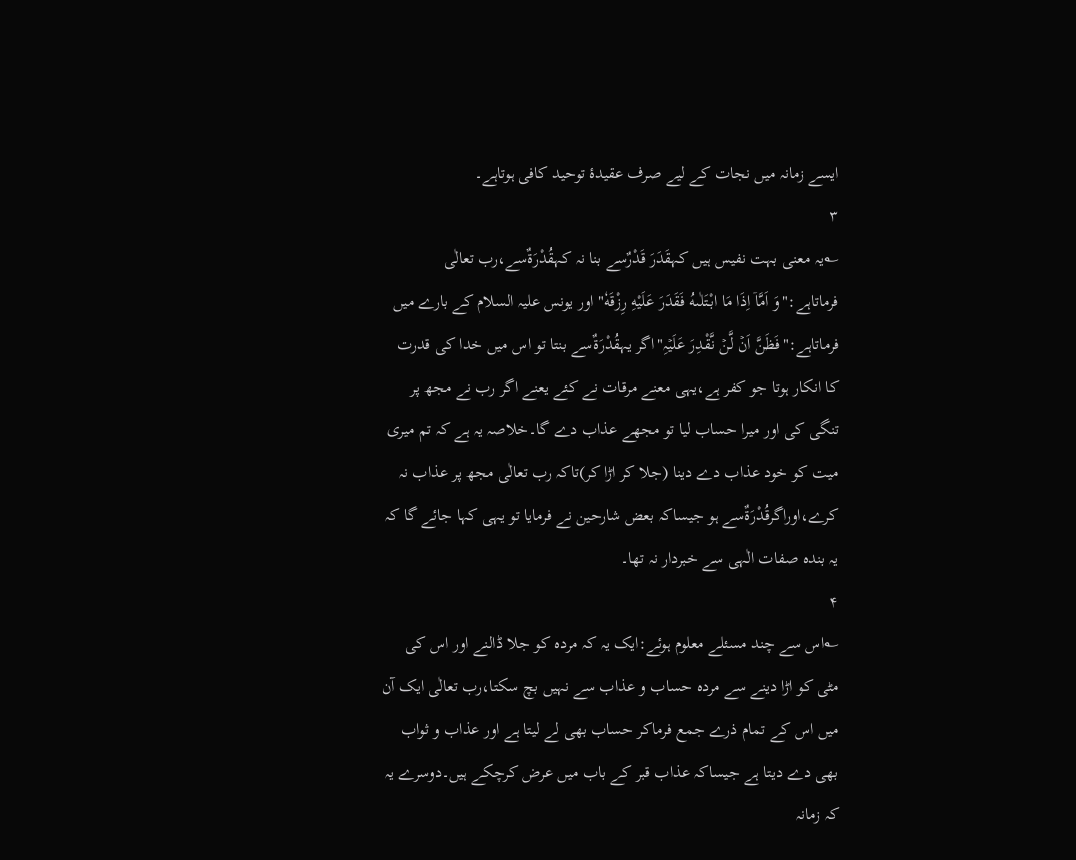ایسے زمانہ میں نجات کے لیے صرف عقیدۂ توحید کافی ہوتاہے۔
۳
؎یہ معنی بہت نفیس ہیں کہقَدَرَ قَدْرٌسے بنا نہ کہقُدْرَۃٌسے،رب تعالٰی فرماتاہے:"وَ اَمَّاۤ اِذَا مَا ابْتَلٰىهُ فَقَدَرَ عَلَیْهِ رِزْقَهٗ"اور یونس علیہ السلام کے بارے میں فرماتاہے:"فَظَنَّ اَنۡ لَّنۡ نَّقْدِرَ عَلَیۡہِ"اگر یہقُدْرَۃٌسے بنتا تو اس میں خدا کی قدرت کا انکار ہوتا جو کفر ہے،یہی معنے مرقات نے کئے یعنے اگر رب نے مجھ پر تنگی کی اور میرا حساب لیا تو مجھے عذاب دے گا۔خلاصہ یہ ہے کہ تم میری میت کو خود عذاب دے دینا (جلا کر اڑا کر)تاکہ رب تعالٰی مجھ پر عذاب نہ کرے،اوراگرقُدْرَۃٌسے ہو جیساکہ بعض شارحین نے فرمایا تو یہی کہا جائے گا کہ یہ بندہ صفات الٰہی سے خبردار نہ تھا۔
۴
؎اس سے چند مسئلے معلوم ہوئے:ایک یہ کہ مردہ کو جلا ڈالنے اور اس کی مٹی کو اڑا دینے سے مردہ حساب و عذاب سے نہیں بچ سکتا،رب تعالٰی ایک آن میں اس کے تمام ذرے جمع فرماکر حساب بھی لے لیتا ہے اور عذاب و ثواب بھی دے دیتا ہے جیساکہ عذاب قبر کے باب میں عرض کرچکے ہیں۔دوسرے یہ کہ زمانہ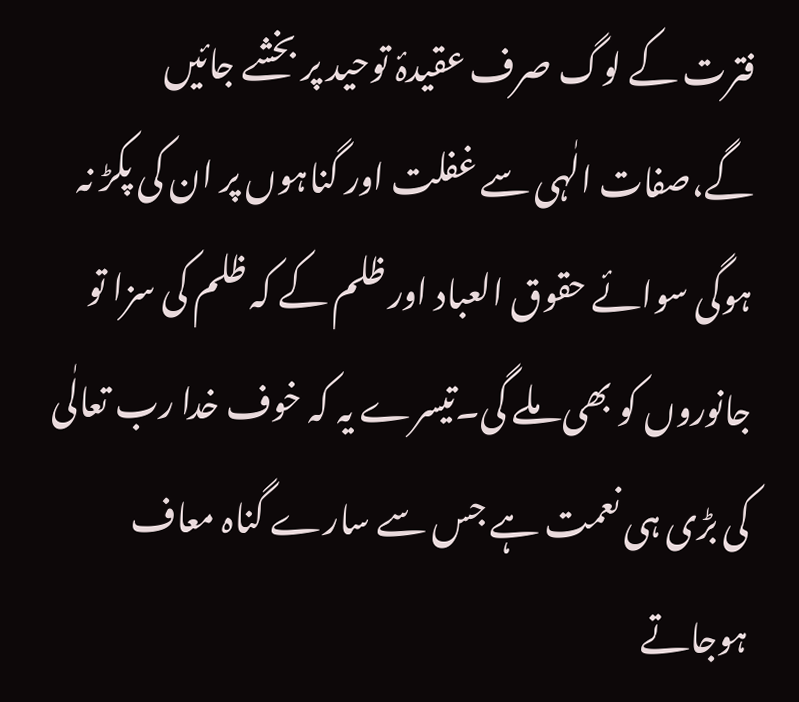فترت کے لوگ صرف عقیدۂ توحید پر بخشے جائیں گے،صفات الٰہی سے غفلت اور گناہوں پر ان کی پکڑ نہ ہوگی سوائے حقوق العباد اور ظلم کے کہ ظلم کی سزا تو جانوروں کو بھی ملے گی۔تیسرے یہ کہ خوف خدا رب تعالٰی کی بڑی ہی نعمت ہے جس سے سارے گناہ معاف ہوجاتے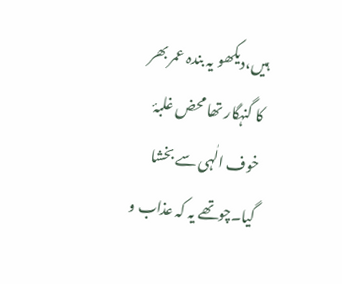ہیں،دیکھو یہ بندہ عمر بھر کا گنہگار تھا محض غلبۂ خوف الٰہی سے بخشا گیا۔چوتھے یہ کہ عذاب و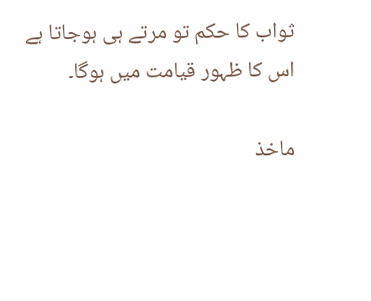ثواب کا حکم تو مرتے ہی ہوجاتا ہے اس کا ظہور قیامت میں ہوگا۔

ماخذ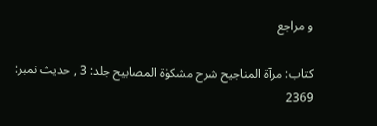و مراجع

کتاب: مرآۃ المناجیح شرح مشکوٰۃ المصابیح جلد: 3 , حدیث نمبر: 2369